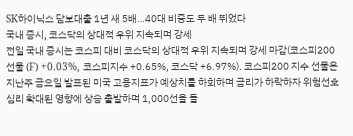SK하이닉스 담보대출 1년 새 5배…40대 비중도 두 배 뛰었다
국내 증시, 코스닥의 상대적 우위 지속되며 강세
전일 국내 증시는 코스피 대비 코스닥의 상대적 우위 지속되며 강세 마감(코스피200 선물 (F) +0.03%, 코스피지수 +0.65%, 코스닥 +6.97%). 코스피200 지수 선물은 지난주 금요일 발표된 미국 고용지표가 예상치를 하회하며 금리가 하락하자 위험선호 심리 확대된 영향에 상승 출발하며 1,000선을 돌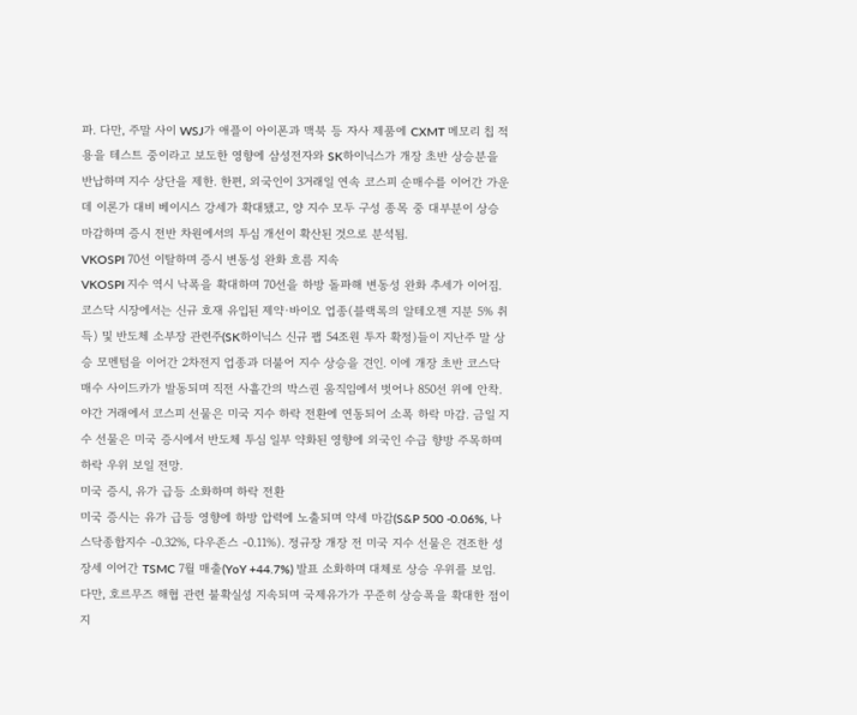파. 다만, 주말 사이 WSJ가 애플이 아이폰과 맥북 등 자사 제품에 CXMT 메모리 칩 적용을 테스트 중이라고 보도한 영향에 삼성전자와 SK하이닉스가 개장 초반 상승분을 반납하며 지수 상단을 제한. 한편, 외국인이 3거래일 연속 코스피 순매수를 이어간 가운데 이론가 대비 베이시스 강세가 확대됐고, 양 지수 모두 구성 종목 중 대부분이 상승 마감하며 증시 전반 차원에서의 투심 개선이 확산된 것으로 분석됨.
VKOSPI 70선 이탈하며 증시 변동성 완화 흐름 지속
VKOSPI 지수 역시 낙폭을 확대하며 70선을 하방 돌파해 변동성 완화 추세가 이어짐. 코스닥 시장에서는 신규 호재 유입된 제약·바이오 업종(블랙록의 알테오젠 지분 5% 취득) 및 반도체 소부장 관련주(SK하이닉스 신규 팹 54조원 투자 확정)들이 지난주 말 상승 모멘텀을 이어간 2차전지 업종과 더불어 지수 상승을 견인. 이에 개장 초반 코스닥 매수 사이드카가 발동되며 직전 사흘간의 박스권 움직임에서 벗어나 850선 위에 안착. 야간 거래에서 코스피 선물은 미국 지수 하락 전환에 연동되어 소폭 하락 마감. 금일 지수 선물은 미국 증시에서 반도체 투심 일부 약화된 영향에 외국인 수급 향방 주목하며 하락 우위 보일 전망.
미국 증시, 유가 급등 소화하며 하락 전환
미국 증시는 유가 급등 영향에 하방 압력에 노출되며 약세 마감(S&P 500 -0.06%, 나스닥종합지수 -0.32%, 다우존스 -0.11%). 정규장 개장 전 미국 지수 선물은 견조한 성장세 이어간 TSMC 7월 매출(YoY +44.7%) 발표 소화하며 대체로 상승 우위를 보임. 다만, 호르무즈 해협 관련 불확실성 지속되며 국제유가가 꾸준히 상승폭을 확대한 점이 지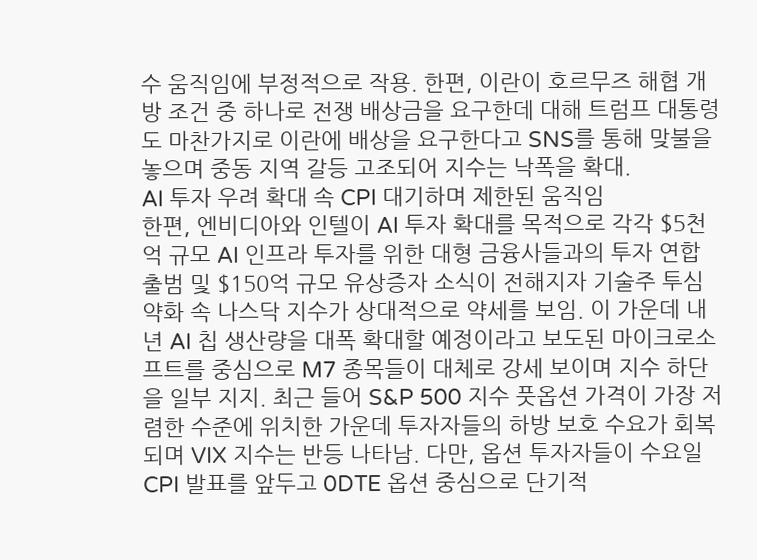수 움직임에 부정적으로 작용. 한편, 이란이 호르무즈 해협 개방 조건 중 하나로 전쟁 배상금을 요구한데 대해 트럼프 대통령도 마찬가지로 이란에 배상을 요구한다고 SNS를 통해 맞불을 놓으며 중동 지역 갈등 고조되어 지수는 낙폭을 확대.
AI 투자 우려 확대 속 CPI 대기하며 제한된 움직임
한편, 엔비디아와 인텔이 AI 투자 확대를 목적으로 각각 $5천억 규모 AI 인프라 투자를 위한 대형 금융사들과의 투자 연합 출범 및 $150억 규모 유상증자 소식이 전해지자 기술주 투심 약화 속 나스닥 지수가 상대적으로 약세를 보임. 이 가운데 내년 AI 칩 생산량을 대폭 확대할 예정이라고 보도된 마이크로소프트를 중심으로 M7 종목들이 대체로 강세 보이며 지수 하단을 일부 지지. 최근 들어 S&P 500 지수 풋옵션 가격이 가장 저렴한 수준에 위치한 가운데 투자자들의 하방 보호 수요가 회복되며 VIX 지수는 반등 나타남. 다만, 옵션 투자자들이 수요일 CPI 발표를 앞두고 0DTE 옵션 중심으로 단기적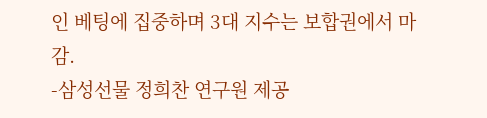인 베팅에 집중하며 3대 지수는 보합권에서 마감.
-삼성선물 정희찬 연구원 제공